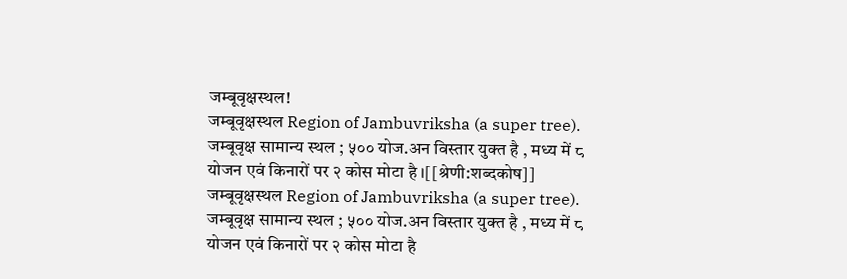जम्बूवृक्षस्थल!
जम्बूवृक्षस्थल Region of Jambuvriksha (a super tree). जम्बूवृक्ष सामान्य स्थल ; ५०० योज.अन विस्तार युक्त है , मध्य में ८ योजन एवं किनारों पर २ कोस मोटा है ।[[श्रेणी:शब्दकोष]]
जम्बूवृक्षस्थल Region of Jambuvriksha (a super tree). जम्बूवृक्ष सामान्य स्थल ; ५०० योज.अन विस्तार युक्त है , मध्य में ८ योजन एवं किनारों पर २ कोस मोटा है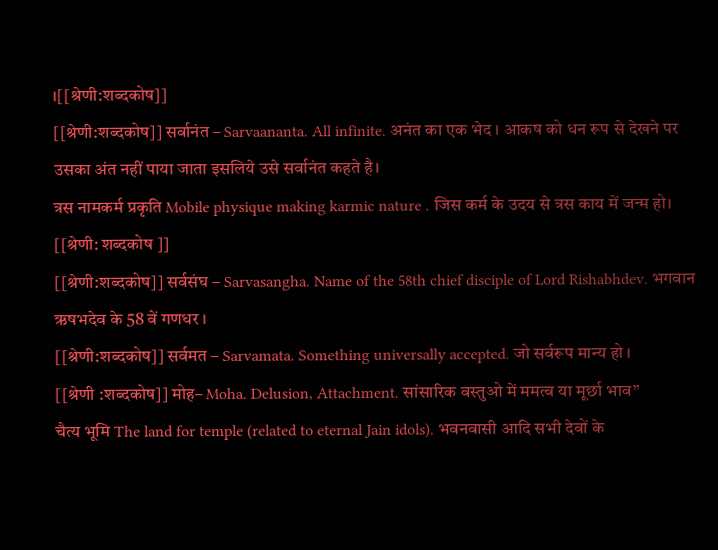।[[श्रेणी:शब्दकोष]]
[[श्रेणी:शब्दकोष]] सर्वानंत – Sarvaananta. All infinite. अनंत का एक भेद । आकष को धन रूप से देखने पर उसका अंत नहीं पाया जाता इसलिये उसे सर्वानंत कहते है।
त्रस नामकर्म प्रकृति Mobile physique making karmic nature . जिस कर्म के उदय से त्रस काय में जन्म हो। [[श्रेणी: शब्दकोष ]]
[[श्रेणी:शब्दकोष]] सर्वसंघ – Sarvasangha. Name of the 58th chief disciple of Lord Rishabhdev. भगवान ऋषभदेव के 58 वें गणधर ।
[[श्रेणी:शब्दकोष]] सर्वमत – Sarvamata. Something universally accepted. जो सर्वरूप मान्य हो ।
[[श्रेणी :शब्दकोष]] मोह– Moha. Delusion, Attachment. सांसारिक वस्तुओ में ममत्व या मूर्छा भाव”
चैत्य भूमि The land for temple (related to eternal Jain idols). भवनवासी आदि सभी देवों के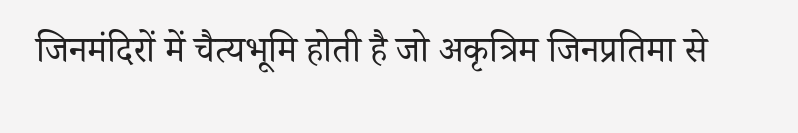जिनमंदिरों में चैत्यभूमि होती है जो अकृत्रिम जिनप्रतिमा से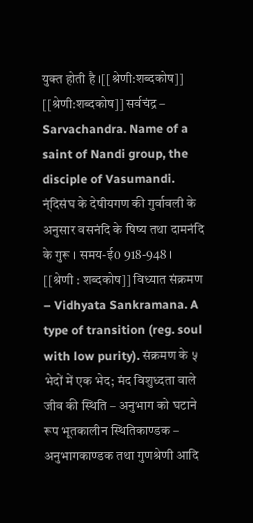युक्त होती है ।[[श्रेणी:शब्दकोष]]
[[श्रेणी:शब्दकोष]] सर्वचंद्र – Sarvachandra. Name of a saint of Nandi group, the disciple of Vasumandi. न्ंदिसंघ के देषीयगण की गुर्वावली के अनुसार वसनंदि के षिष्य तथा दामनंदि के गुरू । समय-ई0 918-948 ।
[[श्रेणी : शब्दकोष]] विध्यात संक्रमण – Vidhyata Sankramana. A type of transition (reg. soul with low purity). संक्रमण के ५ भेदों में एक भेद; मंद विशुध्दता वाले जीव की स्थिति – अनुभाग को घटाने रूप भूतकालीन स्थितिकाण्डक – अनुभागकाण्डक तथा गुणश्रेणी आदि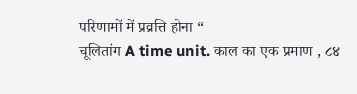परिणामों में प्रव्रत्ति होना “
चूलितांग A time unit. काल का एक प्रमाण , ८४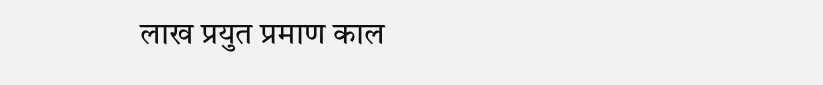लाख प्रयुत प्रमाण काल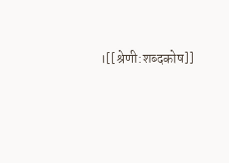।[[श्रेणी:शब्दकोष]]